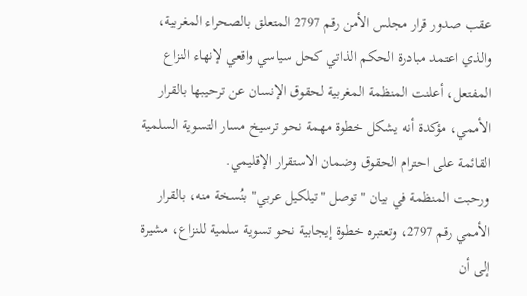عقب صدور قرار مجلس الأمن رقم 2797 المتعلق بالصحراء المغربية، والذي اعتمد مبادرة الحكم الذاتي كحل سياسي واقعي لإنهاء النزاع المفتعل، أعلنت المنظمة المغربية لحقوق الإنسان عن ترحيبها بالقرار الأممي، مؤكدة أنه يشكل خطوة مهمة نحو ترسيخ مسار التسوية السلمية القائمة على احترام الحقوق وضمان الاستقرار الإقليمي.
ورحبت المنظمة في بيان "توصل "تيلكيل عربي" بنُسخة منه، بالقرار الأممي رقم 2797، وتعتبره خطوة إيجابية نحو تسوية سلمية للنزاع، مشيرة إلى أن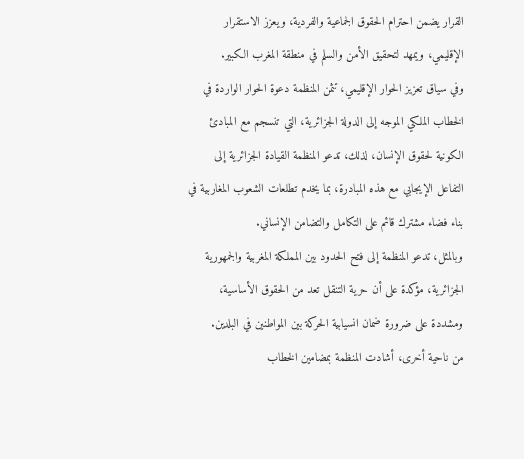القرار يضمن احترام الحقوق الجماعية والفردية، ويعزز الاستقرار الإقليمي، ويمهد لتحقيق الأمن والسلم في منطقة المغرب الكبير.
وفي سياق تعزيز الحوار الإقليمي، تثمن المنظمة دعوة الحوار الواردة في الخطاب الملكي الموجه إلى الدولة الجزائرية، التي تنسجم مع المبادئ الكونية لحقوق الإنسان، لذلك، تدعو المنظمة القيادة الجزائرية إلى التفاعل الإيجابي مع هذه المبادرة، بما يخدم تطلعات الشعوب المغاربية في بناء فضاء مشترك قائم على التكامل والتضامن الإنساني.
وبالمثل، تدعو المنظمة إلى فتح الحدود بين المملكة المغربية والجمهورية الجزائرية، مؤكدة على أن حرية التنقل تعد من الحقوق الأساسية، ومشددة على ضرورة ضمان انسيابية الحركة بين المواطنين في البلدين.
من ناحية أخرى، أشادت المنظمة بمضامين الخطاب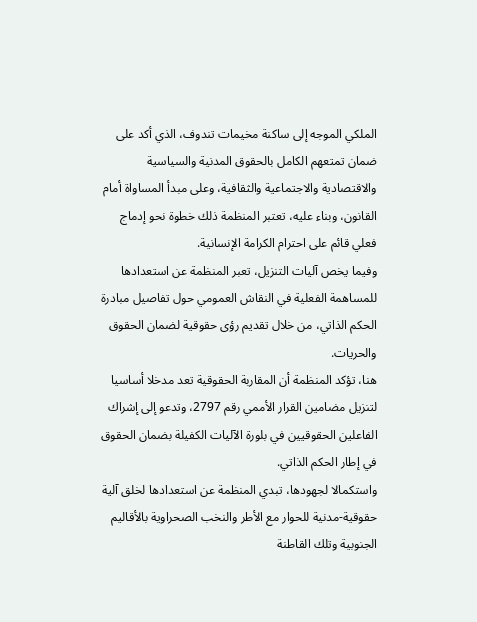الملكي الموجه إلى ساكنة مخيمات تندوف، الذي أكد على ضمان تمتعهم الكامل بالحقوق المدنية والسياسية والاقتصادية والاجتماعية والثقافية، وعلى مبدأ المساواة أمام القانون، وبناء عليه، تعتبر المنظمة ذلك خطوة نحو إدماج فعلي قائم على احترام الكرامة الإنسانية.
وفيما يخص آليات التنزيل، تعبر المنظمة عن استعدادها للمساهمة الفعلية في النقاش العمومي حول تفاصيل مبادرة الحكم الذاتي، من خلال تقديم رؤى حقوقية لضمان الحقوق والحريات.
هنا، تؤكد المنظمة أن المقاربة الحقوقية تعد مدخلا أساسيا لتنزيل مضامين القرار الأممي رقم 2797، وتدعو إلى إشراك الفاعلين الحقوقيين في بلورة الآليات الكفيلة بضمان الحقوق في إطار الحكم الذاتي.
واستكمالا لجهودها، تبدي المنظمة عن استعدادها لخلق آلية حقوقية-مدنية للحوار مع الأطر والنخب الصحراوية بالأقاليم الجنوبية وتلك القاطنة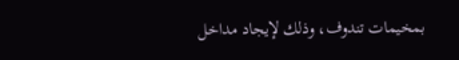بمخيمات تندوف، وذلك لإيجاد مداخل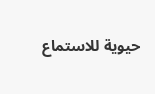حيوية للاستماع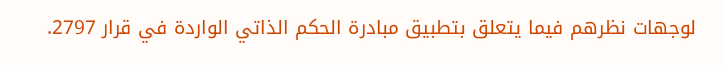لوجهات نظرهم فيما يتعلق بتطبيق مبادرة الحكم الذاتي الواردة في قرار 2797.